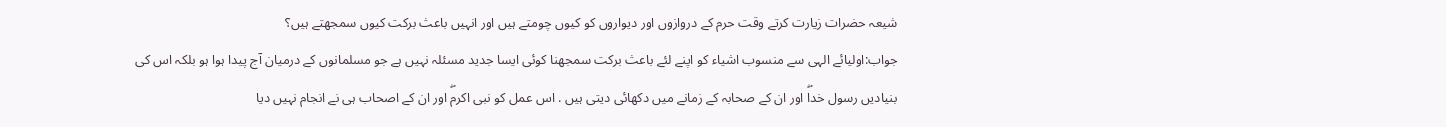شيعہ حضرات زيارت کرتے وقت حرم کے دروازوں اور ديواروں کو کيوں چومتے ہيں اور انہيں باعث برکت کيوں سمجھتے ہيں؟
جواب:اوليائے الہی سے منسوب اشياء کو اپنے لئے باعث برکت سمجھنا کوئی ايسا جديد مسئلہ نہيں ہے جو مسلمانوں کے درميان آج پيدا ہوا ہو بلکہ اس کی بنياديں رسول خداۖ اور ان کے صحابہ کے زمانے ميں دکھائی ديتی ہيں . اس عمل کو نبی اکرمۖ اور ان کے اصحاب ہی نے انجام نہيں ديا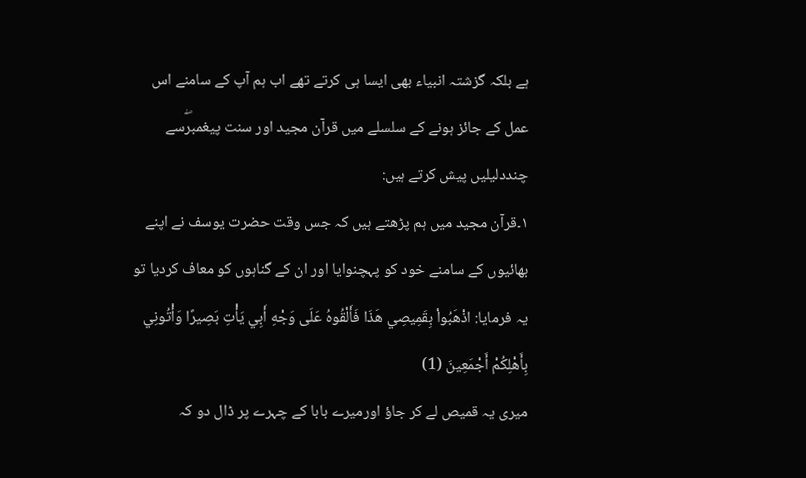ہے بلکہ گزشتہ انبياء بھی ايسا ہی کرتے تھے اب ہم آپ کے سامنے اس عمل کے جائز ہونے کے سلسلے ميں قرآن مجيد اور سنت پيغمبرۖسے چنددليليں پيش کرتے ہيں:
١۔قرآن مجيد ميں ہم پڑھتے ہيں کہ جس وقت حضرت يوسف نے اپنے بھائيوں کے سامنے خود کو پہچنوايا اور ان کے گناہوں کو معاف کرديا تو يہ فرمايا: اذْهَبُواْ بِقَمِيصِي هَذَا فَأَلْقُوهُ عَلَى وَجْهِ أَبِي يَأْتِ بَصِيرًا وَأْتُونِي بِأَهْلِكُمْ أَجْمَعِينَ (1)
ميری يہ قميص لے کر جاؤ اورميرے بابا کے چہرے پر ڈال دو کہ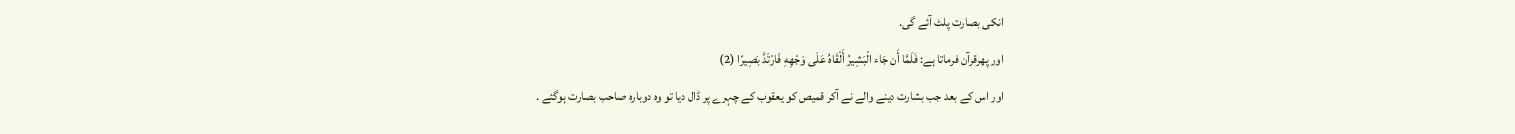انکی بصارت پلٹ آئے گی.
اور پھرقرآن فرماتا ہے: فَلَمَّا أَن جَاء الْبَشِيرُ أَلْقَاهُ عَلَى وَجْهِهِ فَارْتَدَّ بَصِيرًا (2)
اور اس کے بعد جب بشارت دينے والے نے آکر قميص کو يعقوب کے چہرے پر ڈال ديا تو وه دوباره صاحب بصارت ہوگئے .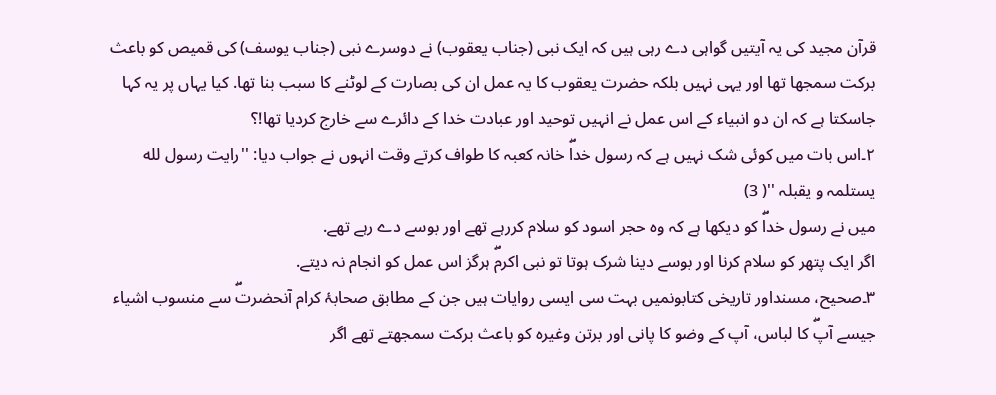قرآن مجيد کی يہ آيتيں گواہی دے رہی ہيں کہ ايک نبی (جناب يعقوب) نے دوسرے نبی (جناب يوسف) کی قميص کو باعث برکت سمجھا تھا اور يہی نہيں بلکہ حضرت يعقوب کا يہ عمل ان کی بصارت کے لوٹنے کا سبب بنا تھا. کيا يہاں پر يہ کہا جاسکتا ہے کہ ان دو انبياء کے اس عمل نے انہيں توحيد اور عبادت خدا کے دائرے سے خارج کرديا تھا!؟
٢۔اس بات ميں کوئی شک نہيں ہے کہ رسول خداۖ خانہ کعبہ کا طواف کرتے وقت انہوں نے جواب ديا: ''رايت رسول لله يستلمہ و يقبلہ ''( 3)
ميں نے رسول خداۖ کو ديکھا ہے کہ وه حجر اسود کو سلام کررہے تھے اور بوسے دے رہے تھے.
اگر ايک پتھر کو سلام کرنا اور بوسے دينا شرک ہوتا تو نبی اکرمۖ ہرگز اس عمل کو انجام نہ ديتے.
٣۔صحيح، مسنداور تاريخی کتابونميں بہت سی ايسی روايات ہيں جن کے مطابق صحابۂ کرام آنحضرتۖ سے منسوب اشياء جيسے آپۖ کا لباس، آپ کے وضو کا پانی اور برتن وغيره کو باعث برکت سمجھتے تھے اگر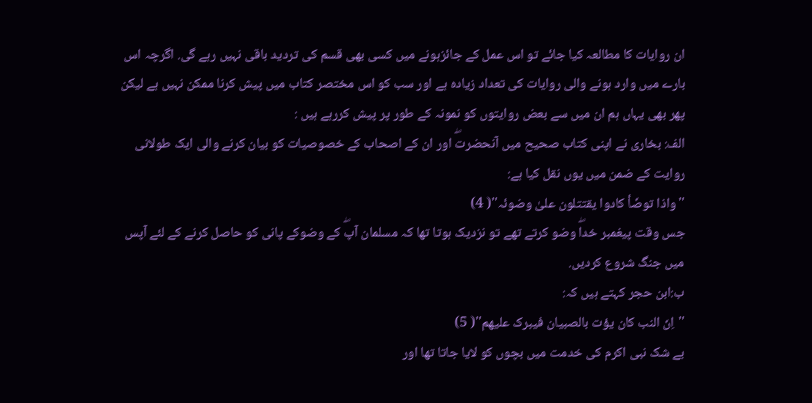ان روايات کا مطالعہ کيا جائے تو اس عمل کے جائزہونے ميں کسی بھی قسم کی ترديد باقی نہيں رہے گی. اگرچہ اس بارے ميں وارد ہونے والی روايات کی تعداد زياده ہے اور سب کو اس مختصر کتاب ميں پيش کرنا ممکن نہيں ہے ليکن پھر بھی يہاں ہم ان ميں سے بعض روايتوں کو نمونہ کے طور پر پيش کررہے ہيں :
الف: بخاری نے اپنی کتاب صحيح ميں آنحضرتۖ اور ان کے اصحاب کے خصوصيات کو بيان کرنے والی ايک طولانی روايت کے ضمن ميں يوں نقل کيا ہے:
''واذا توضّأ کادوا يقتتلون علیٰ وضوئہ''( 4)
جس وقت پيغمبر خداۖ وضو کرتے تھے تو نزديک ہوتا تھا کہ مسلمان آپۖ کے وضوکے پانی کو حاصل کرنے کے لئے آپس ميں جنگ شروع کرديں.
ب:ابن حجر کہتے ہيں کہ:
''اِنّ النب کان يؤت بالصبيان فيبرک عليھم''( 5)
بے شک نبی اکرم کی خدمت ميں بچوں کو لايا جاتا تھا اور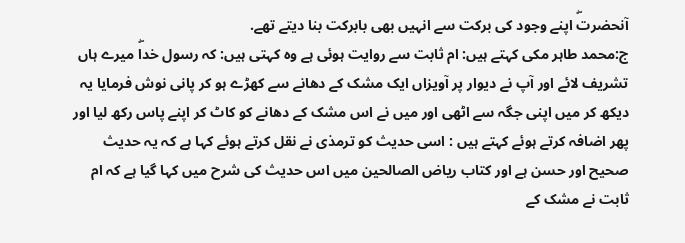آنحضرتۖ اپنے وجود کی برکت سے انہيں بھی بابرکت بنا ديتے تھے.
ج:محمد طاہر مکی کہتے ہيں: ام ثابت سے روايت ہوئی ہے وه کہتی ہيں: کہ رسول خداۖ ميرے ہاں تشريف لائے اور آپ نے ديوار پر آويزاں ايک مشک کے دھانے سے کھڑے ہو کر پانی نوش فرمايا يہ ديکھ کر ميں اپنی جگہ سے اٹھی اور ميں نے اس مشک کے دھانے کو کاٹ کر اپنے پاس رکھ ليا اور پھر اضافہ کرتے ہوئے کہتے ہيں : اسی حديث کو ترمذی نے نقل کرتے ہوئے کہا ہے کہ يہ حديث صحيح اور حسن ہے اور کتاب رياض الصالحين ميں اس حديث کی شرح ميں کہا گيا ہے کہ ام ثابت نے مشک کے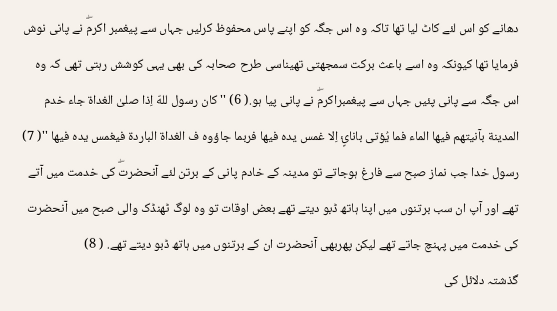دھانے کو اس لئے کاٹ ليا تھا تاکہ وه اس جگہ کو اپنے پاس محفوظ کرليں جہاں سے پيغمبر اکرمۖ نے پانی نوش فرمايا تھا کيونکہ وه اسے باعث برکت سمجھتی تھيناسی طرح صحابہ کی بھی يہی کوشش رہتی تھی کہ وه اس جگہ سے پانی پئيں جہاں سے پيغمبراکرمۖ نے پانی پيا ہو.( 6) ''کان رسول للهّ اِذا صلیٰ الغداة جاء خدم المدينة بآنيتھم فيھا الماء فما يُؤتی بانائٍ اِلا غمس يده فيھا فربما جاؤوه ف الغداة الباردة فيغمس يده فيھا ''( 7)
رسول خدا جب نماز صبح سے فارغ ہوجاتے تو مدينہ کے خادم پانی کے برتن لئے آنحضرتۖ کی خدمت ميں آتے تھے اور آپ ان سب برتنوں ميں اپنا ہاتھ ڈبو ديتے تھے بعض اوقات تو وه لوگ ٹھنڈک والی صبح ميں آنحضرت کی خدمت ميں پہنچ جاتے تھے ليکن پھربھی آنحضرت ان کے برتنوں ميں ہاتھ ڈبو ديتے تھے. ( 8)
گذشتہ دلائل کی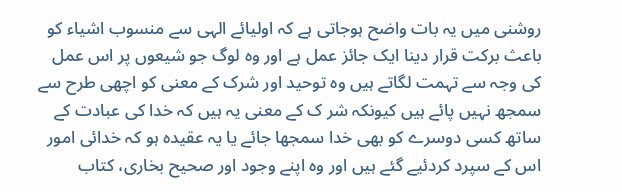روشنی ميں يہ بات واضح ہوجاتی ہے کہ اوليائے الہی سے منسوب اشياء کو باعث برکت قرار دينا ايک جائز عمل ہے اور وه لوگ جو شيعوں پر اس عمل کی وجہ سے تہمت لگاتے ہيں وه توحيد اور شرک کے معنی کو اچھی طرح سے سمجھ نہيں پائے ہيں کيونکہ شر ک کے معنی يہ ہيں کہ خدا کی عبادت کے ساتھ کسی دوسرے کو بھی خدا سمجھا جائے يا يہ عقيده ہو کہ خدائی امور اس کے سپرد کردئيے گئے ہيں اور وه اپنے وجود اور صحيح بخاری، کتاب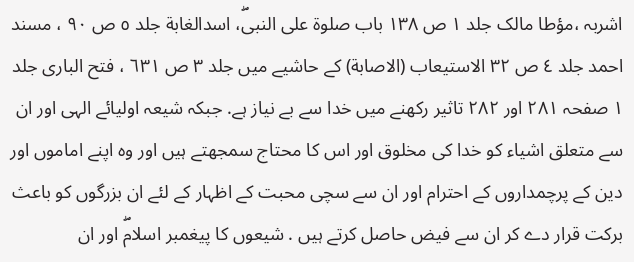اشربہ ،مؤطا مالک جلد ١ ص ١٣٨ باب صلوة علی النبیۖ، اسدالغابة جلد ٥ ص ٩٠ ، مسند احمد جلد ٤ ص ٣٢ الاستيعاب (الاصابة) کے حاشيے ميں جلد ٣ ص ٦٣١ ، فتح الباری جلد ١ صفحہ ٢٨١ اور ٢٨٢ تاثير رکھنے ميں خدا سے بے نياز ہے. جبکہ شيعہ اوليائے الہی اور ان سے متعلق اشياء کو خدا کی مخلوق اور اس کا محتاج سمجھتے ہيں اور وه اپنے اماموں اور دين کے پرچمداروں کے احترام اور ان سے سچی محبت کے اظہار کے لئے ان بزرگوں کو باعث برکت قرار دے کر ان سے فيض حاصل کرتے ہيں . شيعوں کا پيغمبر اسلامۖ اور ان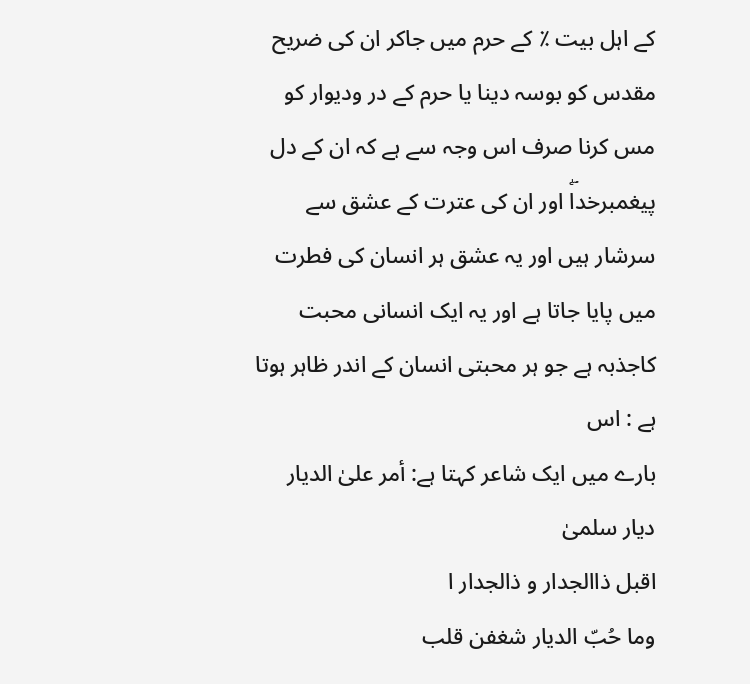کے اہل بيت ٪ کے حرم ميں جاکر ان کی ضريح مقدس کو بوسہ دينا يا حرم کے در وديوار کو مس کرنا صرف اس وجہ سے ہے کہ ان کے دل پيغمبرخداۖ اور ان کی عترت کے عشق سے سرشار ہيں اور يہ عشق ہر انسان کی فطرت ميں پايا جاتا ہے اور يہ ايک انسانی محبت کاجذبہ ہے جو ہر محبتی انسان کے اندر ظاہر ہوتا ہے : اس
بارے ميں ايک شاعر کہتا ہے: أمر علیٰ الديار ديار سلمیٰ
اقبل ذاالجدار و ذالجدار ا
وما حُبّ الديار شغفن قلب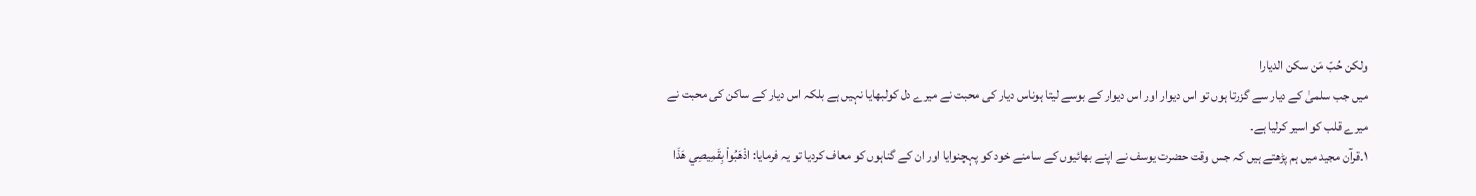ولکن حُبّ مَن سکن الديارا
ميں جب سلمیٰ کے ديار سے گزرتا ہوں تو اس ديوار اور اس ديوار کے بوسے ليتا ہوناس ديار کی محبت نے ميرے دل کولبھايا نہيں ہے بلکہ اس ديار کے ساکن کی محبت نے ميرے قلب کو اسير کرليا ہے۔
١۔قرآن مجيد ميں ہم پڑھتے ہيں کہ جس وقت حضرت يوسف نے اپنے بھائيوں کے سامنے خود کو پہچنوايا اور ان کے گناہوں کو معاف کرديا تو يہ فرمايا: اذْهَبُواْ بِقَمِيصِي هَذَا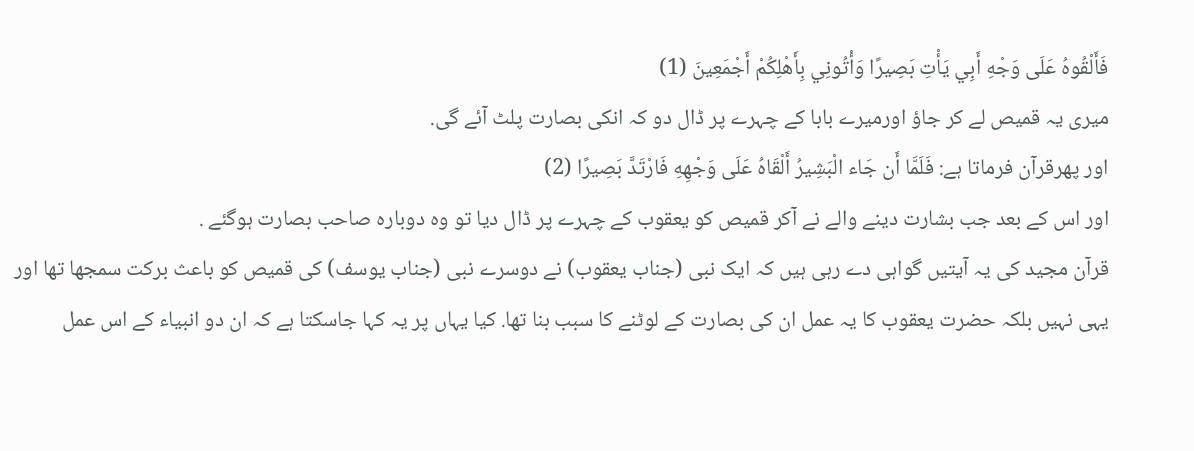فَأَلْقُوهُ عَلَى وَجْهِ أَبِي يَأْتِ بَصِيرًا وَأْتُونِي بِأَهْلِكُمْ أَجْمَعِينَ (1)
ميری يہ قميص لے کر جاؤ اورميرے بابا کے چہرے پر ڈال دو کہ انکی بصارت پلٹ آئے گی.
اور پھرقرآن فرماتا ہے: فَلَمَّا أَن جَاء الْبَشِيرُ أَلْقَاهُ عَلَى وَجْهِهِ فَارْتَدَّ بَصِيرًا (2)
اور اس کے بعد جب بشارت دينے والے نے آکر قميص کو يعقوب کے چہرے پر ڈال ديا تو وه دوباره صاحب بصارت ہوگئے .
قرآن مجيد کی يہ آيتيں گواہی دے رہی ہيں کہ ايک نبی (جناب يعقوب) نے دوسرے نبی (جناب يوسف) کی قميص کو باعث برکت سمجھا تھا اور يہی نہيں بلکہ حضرت يعقوب کا يہ عمل ان کی بصارت کے لوٹنے کا سبب بنا تھا. کيا يہاں پر يہ کہا جاسکتا ہے کہ ان دو انبياء کے اس عمل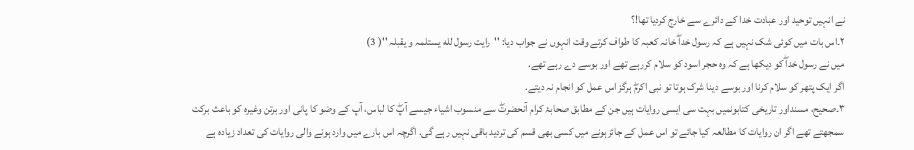نے انہيں توحيد اور عبادت خدا کے دائرے سے خارج کرديا تھا!؟
٢۔اس بات ميں کوئی شک نہيں ہے کہ رسول خداۖ خانہ کعبہ کا طواف کرتے وقت انہوں نے جواب ديا: ''رايت رسول لله يستلمہ و يقبلہ ''( 3)
ميں نے رسول خداۖ کو ديکھا ہے کہ وه حجر اسود کو سلام کررہے تھے اور بوسے دے رہے تھے.
اگر ايک پتھر کو سلام کرنا اور بوسے دينا شرک ہوتا تو نبی اکرمۖ ہرگز اس عمل کو انجام نہ ديتے.
٣۔صحيح، مسنداور تاريخی کتابونميں بہت سی ايسی روايات ہيں جن کے مطابق صحابۂ کرام آنحضرتۖ سے منسوب اشياء جيسے آپۖ کا لباس، آپ کے وضو کا پانی اور برتن وغيره کو باعث برکت سمجھتے تھے اگر ان روايات کا مطالعہ کيا جائے تو اس عمل کے جائزہونے ميں کسی بھی قسم کی ترديد باقی نہيں رہے گی. اگرچہ اس بارے ميں وارد ہونے والی روايات کی تعداد زياده ہے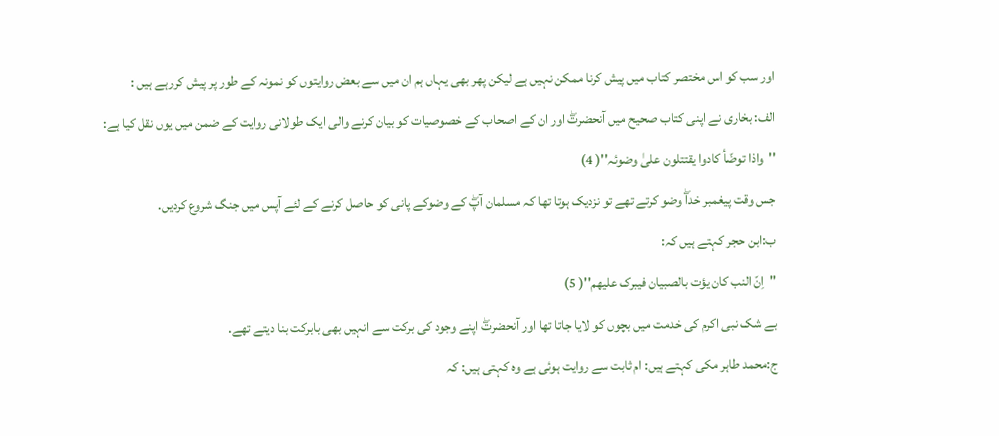اور سب کو اس مختصر کتاب ميں پيش کرنا ممکن نہيں ہے ليکن پھر بھی يہاں ہم ان ميں سے بعض روايتوں کو نمونہ کے طور پر پيش کررہے ہيں :
الف: بخاری نے اپنی کتاب صحيح ميں آنحضرتۖ اور ان کے اصحاب کے خصوصيات کو بيان کرنے والی ايک طولانی روايت کے ضمن ميں يوں نقل کيا ہے:
''واذا توضّأ کادوا يقتتلون علیٰ وضوئہ''( 4)
جس وقت پيغمبر خداۖ وضو کرتے تھے تو نزديک ہوتا تھا کہ مسلمان آپۖ کے وضوکے پانی کو حاصل کرنے کے لئے آپس ميں جنگ شروع کرديں.
ب:ابن حجر کہتے ہيں کہ:
''اِنّ النب کان يؤت بالصبيان فيبرک عليھم''( 5)
بے شک نبی اکرم کی خدمت ميں بچوں کو لايا جاتا تھا اور آنحضرتۖ اپنے وجود کی برکت سے انہيں بھی بابرکت بنا ديتے تھے.
ج:محمد طاہر مکی کہتے ہيں: ام ثابت سے روايت ہوئی ہے وه کہتی ہيں: کہ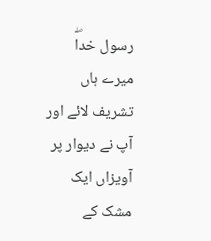رسول خداۖ ميرے ہاں تشريف لائے اور آپ نے ديوار پر آويزاں ايک مشک کے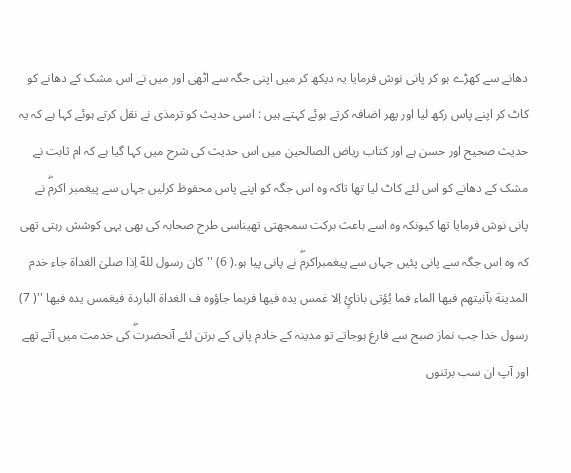دھانے سے کھڑے ہو کر پانی نوش فرمايا يہ ديکھ کر ميں اپنی جگہ سے اٹھی اور ميں نے اس مشک کے دھانے کو کاٹ کر اپنے پاس رکھ ليا اور پھر اضافہ کرتے ہوئے کہتے ہيں : اسی حديث کو ترمذی نے نقل کرتے ہوئے کہا ہے کہ يہ حديث صحيح اور حسن ہے اور کتاب رياض الصالحين ميں اس حديث کی شرح ميں کہا گيا ہے کہ ام ثابت نے مشک کے دھانے کو اس لئے کاٹ ليا تھا تاکہ وه اس جگہ کو اپنے پاس محفوظ کرليں جہاں سے پيغمبر اکرمۖ نے پانی نوش فرمايا تھا کيونکہ وه اسے باعث برکت سمجھتی تھيناسی طرح صحابہ کی بھی يہی کوشش رہتی تھی کہ وه اس جگہ سے پانی پئيں جہاں سے پيغمبراکرمۖ نے پانی پيا ہو.( 6) ''کان رسول للهّ اِذا صلیٰ الغداة جاء خدم المدينة بآنيتھم فيھا الماء فما يُؤتی بانائٍ اِلا غمس يده فيھا فربما جاؤوه ف الغداة الباردة فيغمس يده فيھا ''( 7)
رسول خدا جب نماز صبح سے فارغ ہوجاتے تو مدينہ کے خادم پانی کے برتن لئے آنحضرتۖ کی خدمت ميں آتے تھے اور آپ ان سب برتنوں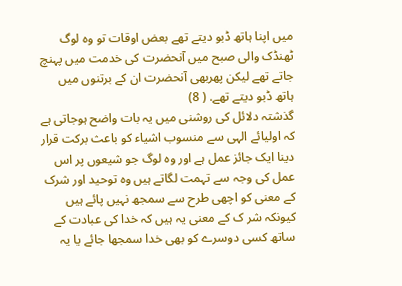ميں اپنا ہاتھ ڈبو ديتے تھے بعض اوقات تو وه لوگ ٹھنڈک والی صبح ميں آنحضرت کی خدمت ميں پہنچ جاتے تھے ليکن پھربھی آنحضرت ان کے برتنوں ميں ہاتھ ڈبو ديتے تھے. ( 8)
گذشتہ دلائل کی روشنی ميں يہ بات واضح ہوجاتی ہے کہ اوليائے الہی سے منسوب اشياء کو باعث برکت قرار دينا ايک جائز عمل ہے اور وه لوگ جو شيعوں پر اس عمل کی وجہ سے تہمت لگاتے ہيں وه توحيد اور شرک کے معنی کو اچھی طرح سے سمجھ نہيں پائے ہيں کيونکہ شر ک کے معنی يہ ہيں کہ خدا کی عبادت کے ساتھ کسی دوسرے کو بھی خدا سمجھا جائے يا يہ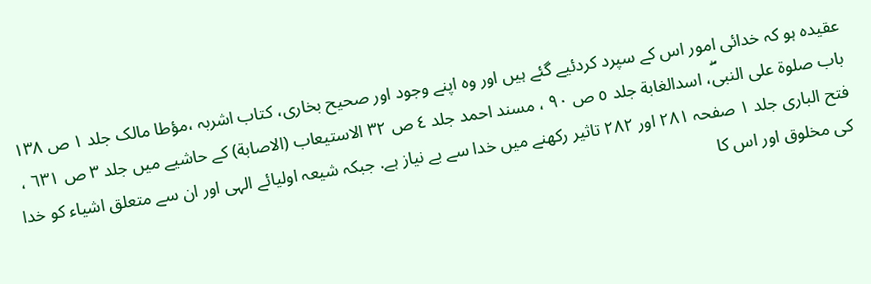عقيده ہو کہ خدائی امور اس کے سپرد کردئيے گئے ہيں اور وه اپنے وجود اور صحيح بخاری، کتاب اشربہ ،مؤطا مالک جلد ١ ص ١٣٨ باب صلوة علی النبیۖ، اسدالغابة جلد ٥ ص ٩٠ ، مسند احمد جلد ٤ ص ٣٢ الاستيعاب (الاصابة) کے حاشيے ميں جلد ٣ ص ٦٣١ ، فتح الباری جلد ١ صفحہ ٢٨١ اور ٢٨٢ تاثير رکھنے ميں خدا سے بے نياز ہے. جبکہ شيعہ اوليائے الہی اور ان سے متعلق اشياء کو خدا کی مخلوق اور اس کا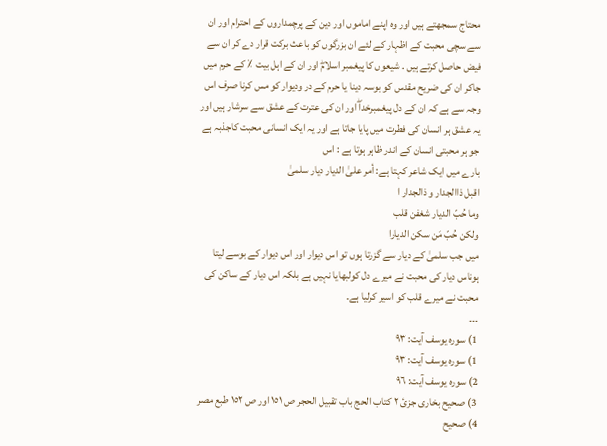محتاج سمجھتے ہيں اور وه اپنے اماموں اور دين کے پرچمداروں کے احترام اور ان سے سچی محبت کے اظہار کے لئے ان بزرگوں کو باعث برکت قرار دے کر ان سے فيض حاصل کرتے ہيں . شيعوں کا پيغمبر اسلامۖ اور ان کے اہل بيت ٪ کے حرم ميں جاکر ان کی ضريح مقدس کو بوسہ دينا يا حرم کے در وديوار کو مس کرنا صرف اس وجہ سے ہے کہ ان کے دل پيغمبرخداۖ اور ان کی عترت کے عشق سے سرشار ہيں اور يہ عشق ہر انسان کی فطرت ميں پايا جاتا ہے اور يہ ايک انسانی محبت کاجذبہ ہے جو ہر محبتی انسان کے اندر ظاہر ہوتا ہے : اس
بارے ميں ايک شاعر کہتا ہے: أمر علیٰ الديار ديار سلمیٰ
اقبل ذاالجدار و ذالجدار ا
وما حُبّ الديار شغفن قلب
ولکن حُبّ مَن سکن الديارا
ميں جب سلمیٰ کے ديار سے گزرتا ہوں تو اس ديوار اور اس ديوار کے بوسے ليتا ہوناس ديار کی محبت نے ميرے دل کولبھايا نہيں ہے بلکہ اس ديار کے ساکن کی محبت نے ميرے قلب کو اسير کرليا ہے۔
۔۔۔
1) سوره يوسف آيت: ٩٣
1) سوره يوسف آيت: ٩٣
2) سوره يوسف آيت: ٩٦
3) صحيح بخاری جزئ ٢ کتاب الحج باب تقبيل الحجر ص ١٥١ اور ص ١٥٢ طبع مصر
4) صحيح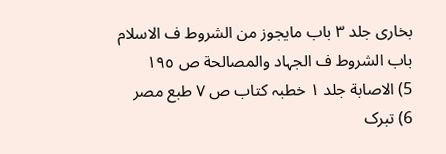بخاری جلد ٣ باب مايجوز من الشروط ف الاسلام باب الشروط ف الجہاد والمصالحة ص ١٩٥
5) الاصابة جلد ١ خطبہ کتاب ص ٧ طبع مصر
6) تبرک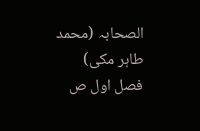الصحابہ (محمد طاہر مکی) فصل اول ص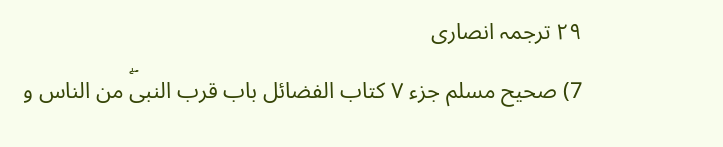٢٩ ترجمہ انصاری
7) صحيح مسلم جزء ٧ کتاب الفضائل باب قرب النبیۖ من الناس و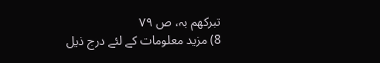تبرکھم بہ، ص ٧٩
8) مزيد معلومات کے لئے درج ذيل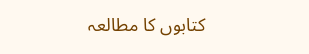کتابوں کا مطالعہ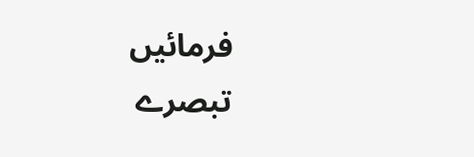فرمائيں
تبصرے